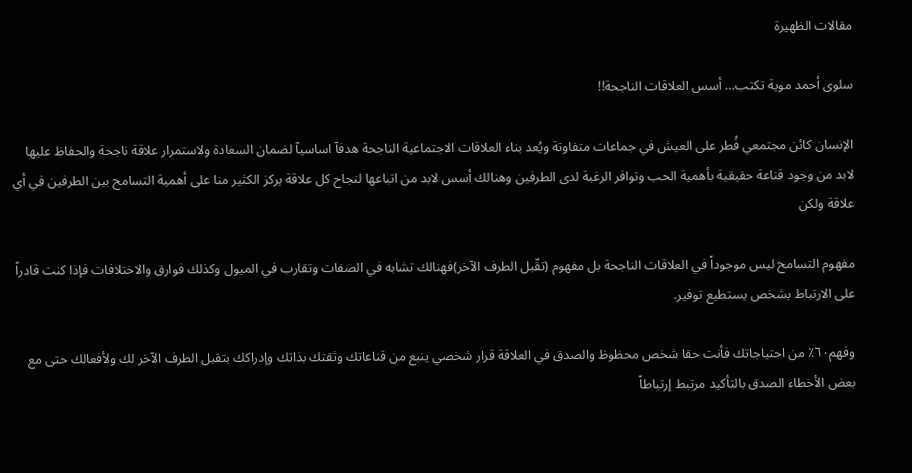مقالات الظهيرة

سلوى أحمد موية تكتب… أسس العلاقات الناجحة!!

الإنسان كائن مجتمعي فُطر على العيش في جماعات متفاوتة ويُعد بناء العلاقات الاجتماعية الناجحة هدفآ اساسيآ لضمان السعادة ولاستمرار علاقة ناجحة والحفاظ عليها لابد من وجود قناعة حقيقية بأهمية الحب وتوافر الرغبة لدى الطرفين وهنالك أسس لابد من اتباعها لنجاح كل علاقة يركز الكثير منا على أهمية التسامح بين الطرفين في أي علاقة ولكن

مفهوم التسامح ليس موجوداً في العلاقات الناجحة بل مفهوم (تقّبل الطرف الآخر)فهنالك تشابه في الصفات وتقارب في الميول وكذلك فوارق والاختلافات فإذا كنت قادراً على الارتباط بشخص يستطيع توفير.

وفهم٦٠٪ من احتياجاتك فأنت حقا شخص محظوظ والصدق في العلاقة قرار شخصي ينبع من قناعاتك وثقتك بذاتك وإدراكك بتقبل الطرف الآخر لك ولأفعالك حتى مع بعض الأخطاء الصدق بالتأكيد مرتبط إرتباطاً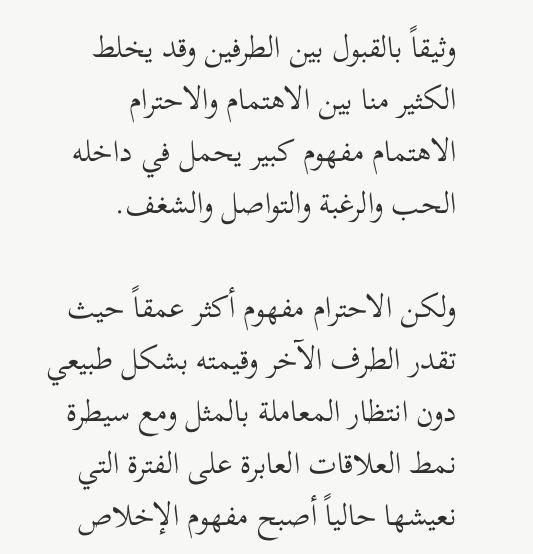وثيقاً بالقبول بين الطرفين وقد يخلط الكثير منا بين الاهتمام والاحترام الاهتمام مفهوم كبير يحمل في داخله الحب والرغبة والتواصل والشغف.

ولكن الاحترام مفهوم أكثر عمقاً حيث تقدر الطرف الآخر وقيمته بشكل طبيعي دون انتظار المعاملة بالمثل ومع سيطرة نمط العلاقات العابرة على الفترة التي نعيشها حالياً أصبح مفهوم الإخلاص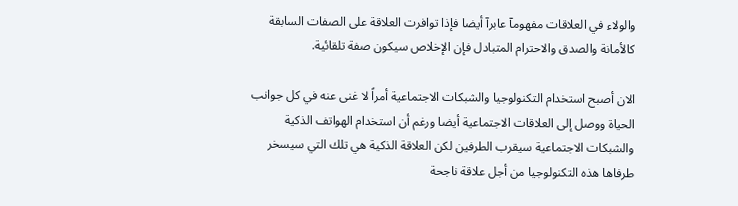والولاء في العلاقات مفهومآ عابرآ أيضا فإذا توافرت العلاقة على الصفات السابقة كالأمانة والصدق والاحترام المتبادل فإن الإخلاص سيكون صفة تلقائية.

الان أصبح استخدام التكنولوجيا والشبكات الاجتماعية أمراً لا غنى عنه في كل جوانب الحياة ووصل إلى العلاقات الاجتماعية أيضا ورغم أن استخدام الهواتف الذكية والشبكات الاجتماعية سيقرب الطرفين لكن العلاقة الذكية هي تلك التي سيسخر طرفاها هذه التكنولوجيا من أجل علاقة ناجحة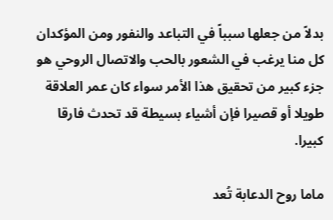بدلاً من جعلها سبباً في التباعد والنفور ومن المؤكدان كل منا يرغب في الشعور بالحب والاتصال الروحي هو جزء كبير من تحقيق هذا الأمر سواء كان عمر العلاقة طويلا أو قصيرا فإن أشياء بسيطة قد تحدث فارقا كبيرا.

ماما روح الدعابة تُعد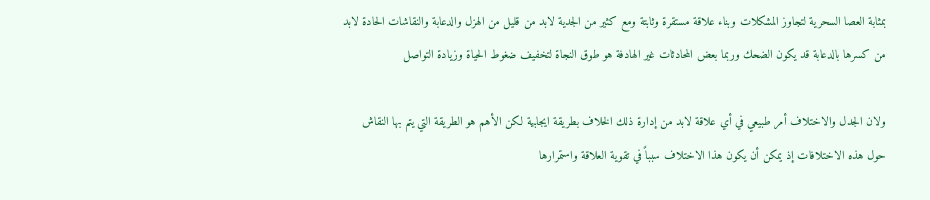بمثابة العصا السحرية لتجاوز المشكلات وبناء علاقة مستقرة وثابتة ومع كثير من الجدية لابد من قليل من الهزل والدعابة والنقاشات الحادة لابد من كسرها بالدعابة قد يكون الضحك وربما بعض المحادثات غير الهادفة هو طوق النجاة لتخفيف ضغوط الحياة وزيادة التواصل

ولان الجدل والاختلاف أمر طبيعي في أي علاقة لابد من إدارة ذلك الخلاف بطريقة ايجابية لكن الأهم هو الطريقة التي يتم بها النقاش حول هذه الاختلافات إذ يمكن أن يكون هذا الاختلاف سبباً في تقوية العلاقة واستمرارها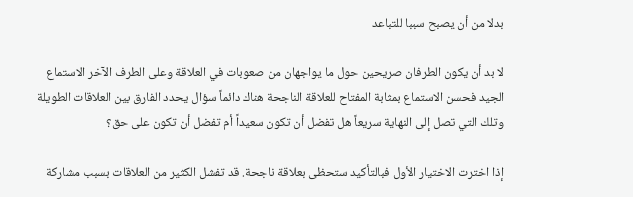بدلا من أن يصبح سببا للتباعد

لا بد أن يكون الطرفان صريحين حول ما يواجهان من صعوبات في العلاقة وعلى الطرف الآخر الاستماع الجيد فحسن الاستماع بمثابة المفتاح للعلاقة الناجحة هناك دائماً سؤال يحدد الفارق بين العلاقات الطويلة وتلك التي تصل إلى النهاية سريعاً هل تفضل أن تكون سعيداً أم تفضل أن تكون على حق؟

إذا اخترت الاختيار الأول فبالتأكيد ستحظى بعلاقة ناجحة. قد تفشل الكثير من العلاقات بسبب مشاركة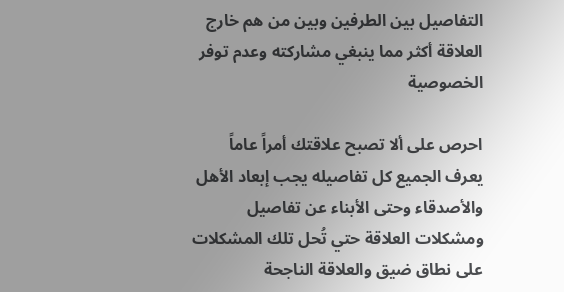التفاصيل بين الطرفين وبين من هم خارج العلاقة أكثر مما ينبغي مشاركته وعدم توفر الخصوصية

احرص على ألا تصبح علاقتك أمراً عاماً يعرف الجميع كل تفاصيله يجب إبعاد الأهل والأصدقاء وحتى الأبناء عن تفاصيل ومشكلات العلاقة حتي تُحل تلك المشكلات على نطاق ضيق والعلاقة الناجحة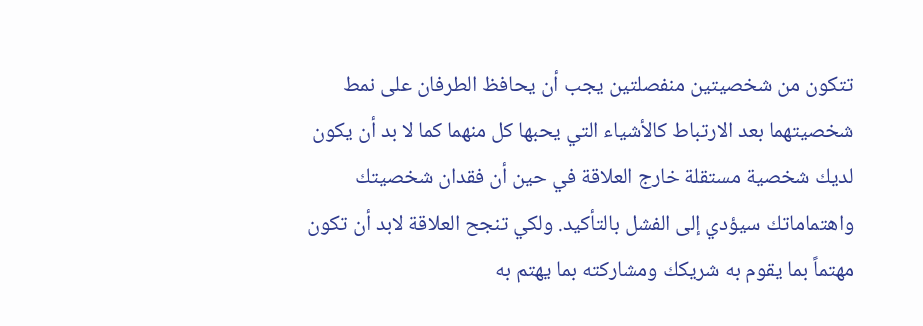تتكون من شخصيتين منفصلتين يجب أن يحافظ الطرفان على نمط شخصيتهما بعد الارتباط كالأشياء التي يحبها كل منهما كما لا بد أن يكون لديك شخصية مستقلة خارج العلاقة في حين أن فقدان شخصيتك واهتماماتك سيؤدي إلى الفشل بالتأكيد. ولكي تنجح العلاقة لابد أن تكون مهتماً بما يقوم به شريكك ومشاركته بما يهتم به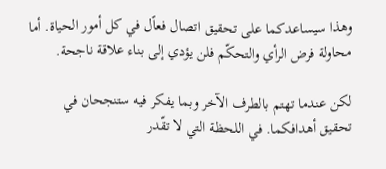وهذا سيساعدكما على تحقيق اتصال فعاًل في كل أمور الحياة. أما محاولة فرض الرأي والتحكّم فلن يؤدي إلى بناء علاقة ناجحة.

لكن عندما تهتم بالطرف الآخر وبما يفكر فيه ستنجحان في تحقيق أهدافكما. في اللحظة التي لا تقّدر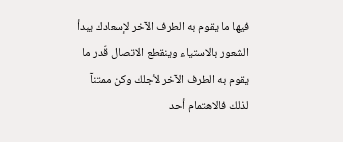فيها ما يقوم به الطرف الآخر لإسعادك يبدأ الشعور بالاستياء وينقطع الاتصال قّدر ما يقوم به الطرف الآخر لأجلك وكن ممتنآ لذلك فالاهتمام أحد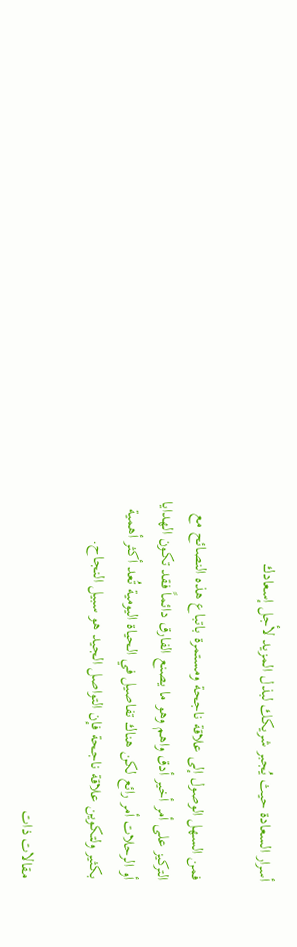أسرار السعادة حيث يُجبر شريكك لبذل المزيد لأجل إسعادك

فمن السهل الوصول إلى علاقة ناجحة ومستمرة باتباع هذه النصائح مع التركيز على أمر أخير أدق واهم وهو ما يصنع الفارق دائماً فقد تكون الهدايا أو الرحلات أمر رائع لكن هناك تفاصيل في الحياة اليومية تُعد أكثر أهمية بكثير ولتكوين علاقة ناجحة فإن التواصل الجيد هو سبيل النجاح.

مقالات ذات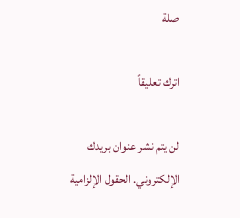صلة

اترك تعليقاً

لن يتم نشر عنوان بريدك الإلكتروني. الحقول الإلزامية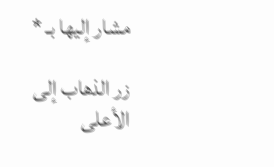مشار إليها بـ *

زر الذهاب إلى الأعلى